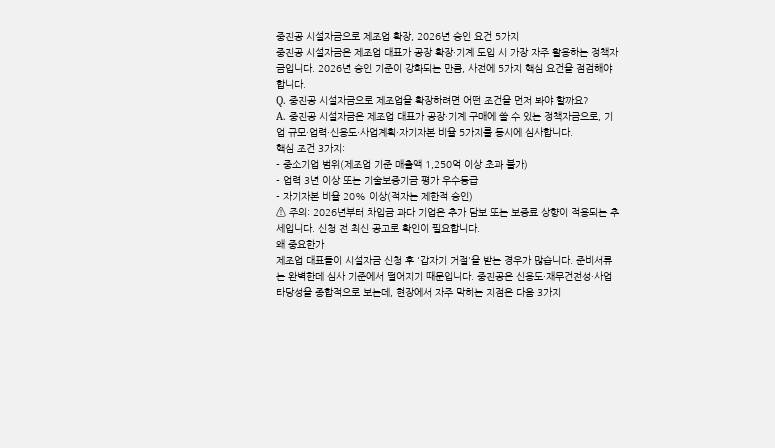중진공 시설자금으로 제조업 확장, 2026년 승인 요건 5가지
중진공 시설자금은 제조업 대표가 공장 확장·기계 도입 시 가장 자주 활용하는 정책자금입니다. 2026년 승인 기준이 강화되는 만큼, 사전에 5가지 핵심 요건을 점검해야 합니다.
Q. 중진공 시설자금으로 제조업을 확장하려면 어떤 조건을 먼저 봐야 할까요?
A. 중진공 시설자금은 제조업 대표가 공장·기계 구매에 쓸 수 있는 정책자금으로, 기업 규모·업력·신용도·사업계획·자기자본 비율 5가지를 동시에 심사합니다.
핵심 조건 3가지:
- 중소기업 범위(제조업 기준 매출액 1,250억 이상 초과 불가)
- 업력 3년 이상 또는 기술보증기금 평가 우수등급
- 자기자본 비율 20% 이상(적자는 제한적 승인)
⚠ 주의: 2026년부터 차입금 과다 기업은 추가 담보 또는 보증료 상향이 적용되는 추세입니다. 신청 전 최신 공고로 확인이 필요합니다.
왜 중요한가
제조업 대표들이 시설자금 신청 후 '갑자기 거절'을 받는 경우가 많습니다. 준비서류는 완벽한데 심사 기준에서 떨어지기 때문입니다. 중진공은 신용도·재무건전성·사업 타당성을 종합적으로 보는데, 현장에서 자주 막히는 지점은 다음 3가지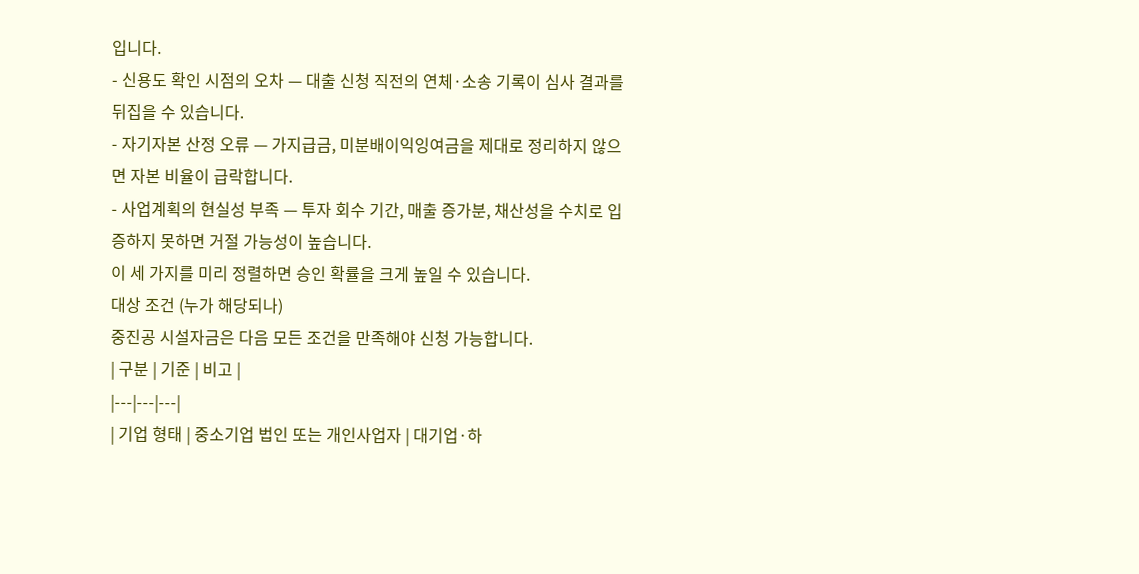입니다.
- 신용도 확인 시점의 오차 — 대출 신청 직전의 연체·소송 기록이 심사 결과를 뒤집을 수 있습니다.
- 자기자본 산정 오류 — 가지급금, 미분배이익잉여금을 제대로 정리하지 않으면 자본 비율이 급락합니다.
- 사업계획의 현실성 부족 — 투자 회수 기간, 매출 증가분, 채산성을 수치로 입증하지 못하면 거절 가능성이 높습니다.
이 세 가지를 미리 정렬하면 승인 확률을 크게 높일 수 있습니다.
대상 조건 (누가 해당되나)
중진공 시설자금은 다음 모든 조건을 만족해야 신청 가능합니다.
| 구분 | 기준 | 비고 |
|---|---|---|
| 기업 형태 | 중소기업 법인 또는 개인사업자 | 대기업·하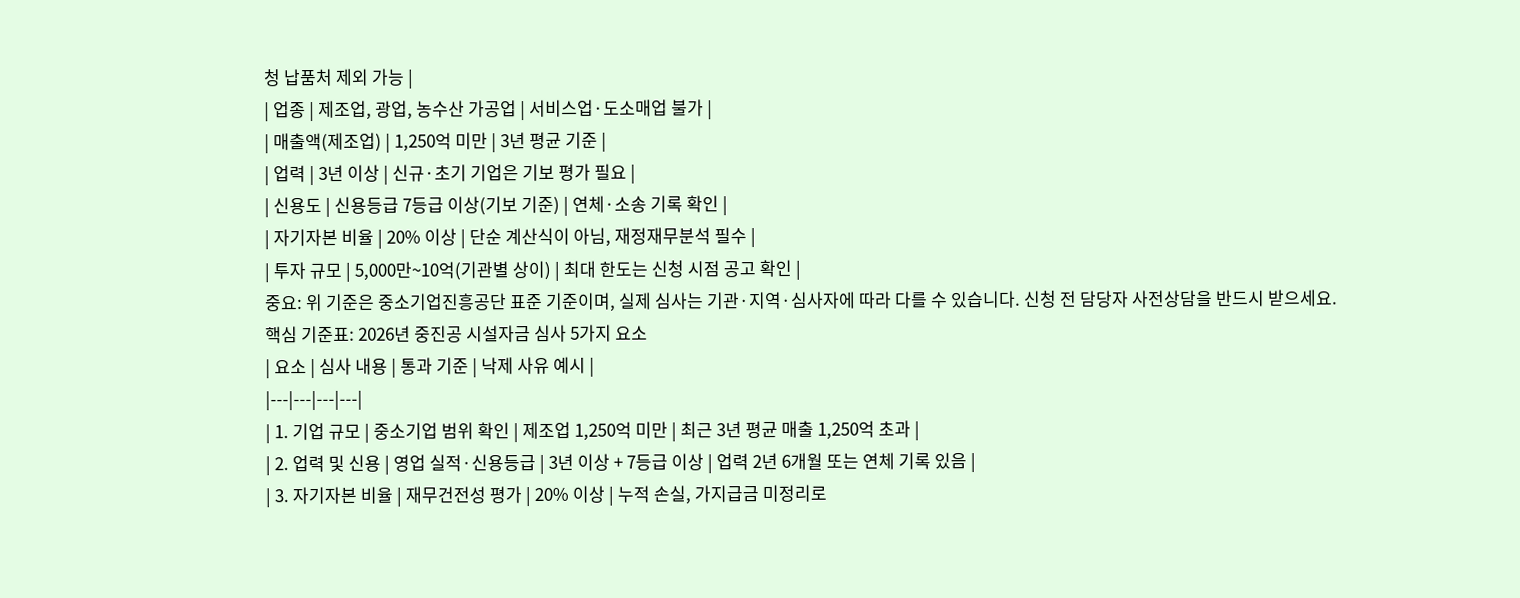청 납품처 제외 가능 |
| 업종 | 제조업, 광업, 농수산 가공업 | 서비스업·도소매업 불가 |
| 매출액(제조업) | 1,250억 미만 | 3년 평균 기준 |
| 업력 | 3년 이상 | 신규·초기 기업은 기보 평가 필요 |
| 신용도 | 신용등급 7등급 이상(기보 기준) | 연체·소송 기록 확인 |
| 자기자본 비율 | 20% 이상 | 단순 계산식이 아님, 재정재무분석 필수 |
| 투자 규모 | 5,000만~10억(기관별 상이) | 최대 한도는 신청 시점 공고 확인 |
중요: 위 기준은 중소기업진흥공단 표준 기준이며, 실제 심사는 기관·지역·심사자에 따라 다를 수 있습니다. 신청 전 담당자 사전상담을 반드시 받으세요.
핵심 기준표: 2026년 중진공 시설자금 심사 5가지 요소
| 요소 | 심사 내용 | 통과 기준 | 낙제 사유 예시 |
|---|---|---|---|
| 1. 기업 규모 | 중소기업 범위 확인 | 제조업 1,250억 미만 | 최근 3년 평균 매출 1,250억 초과 |
| 2. 업력 및 신용 | 영업 실적·신용등급 | 3년 이상 + 7등급 이상 | 업력 2년 6개월 또는 연체 기록 있음 |
| 3. 자기자본 비율 | 재무건전성 평가 | 20% 이상 | 누적 손실, 가지급금 미정리로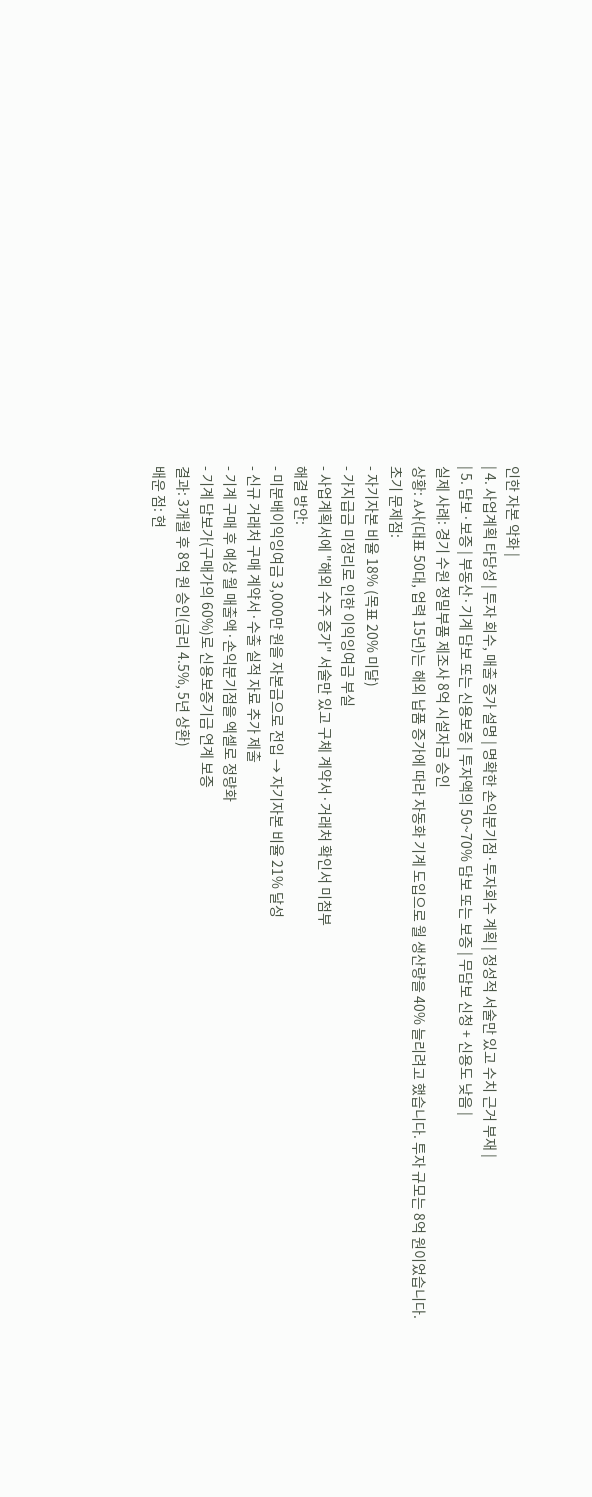인한 자본 악화 |
| 4. 사업계획 타당성 | 투자 회수, 매출 증가 설명 | 명확한 손익분기점·투자회수 계획 | 정성적 서술만 있고 수치 근거 부재 |
| 5. 담보·보증 | 부동산·기계 담보 또는 신용보증 | 투자액의 50~70% 담보 또는 보증 | 무담보 신청 + 신용도 낮음 |
실제 사례: 경기 수원 정밀부품 제조사 8억 시설자금 승인
상황: A사(대표 50대, 업력 15년)는 해외 납품 증가에 따라 자동화 기계 도입으로 월 생산량을 40% 늘리려고 했습니다. 투자 규모는 8억 원이었습니다.
초기 문제점:
- 자기자본 비율 18% (목표 20% 미달)
- 가지급금 미정리로 인한 이익잉여금 부실
- 사업계획서에 "해외 수주 증가" 서술만 있고 구체 계약서·거래처 확인서 미첨부
해결 방안:
- 미분배이익잉여금 3,000만 원을 자본금으로 전입 → 자기자본 비율 21% 달성
- 신규 거래처 구매 계약서·수출 실적 자료 추가 제출
- 기계 구매 후 예상 월 매출액·손익분기점을 엑셀로 정량화
- 기계 담보가(구매가의 60%)로 신용보증기금 연계 보증
결과: 3개월 후 8억 원 승인(금리 4.5%, 5년 상환)
배운 점: 현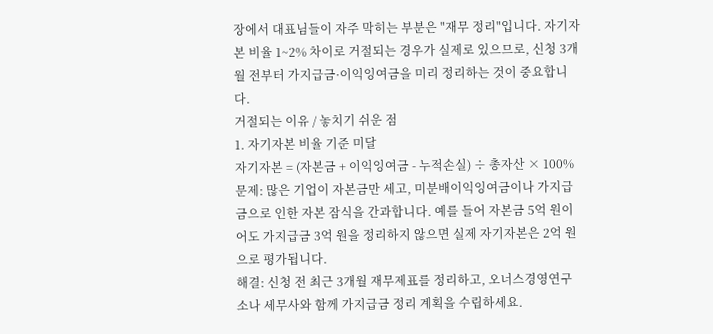장에서 대표님들이 자주 막히는 부분은 "재무 정리"입니다. 자기자본 비율 1~2% 차이로 거절되는 경우가 실제로 있으므로, 신청 3개월 전부터 가지급금·이익잉여금을 미리 정리하는 것이 중요합니다.
거절되는 이유 / 놓치기 쉬운 점
1. 자기자본 비율 기준 미달
자기자본 = (자본금 + 이익잉여금 - 누적손실) ÷ 총자산 × 100%
문제: 많은 기업이 자본금만 세고, 미분배이익잉여금이나 가지급금으로 인한 자본 잠식을 간과합니다. 예를 들어 자본금 5억 원이어도 가지급금 3억 원을 정리하지 않으면 실제 자기자본은 2억 원으로 평가됩니다.
해결: 신청 전 최근 3개월 재무제표를 정리하고, 오너스경영연구소나 세무사와 함께 가지급금 정리 계획을 수립하세요.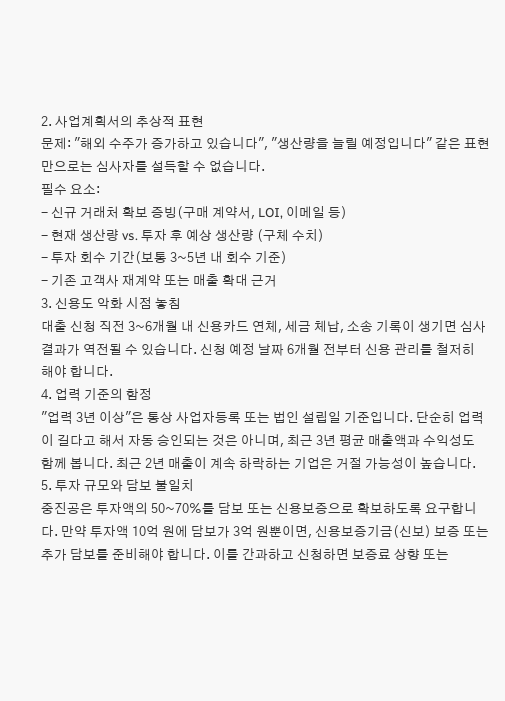2. 사업계획서의 추상적 표현
문제: "해외 수주가 증가하고 있습니다", "생산량을 늘릴 예정입니다" 같은 표현만으로는 심사자를 설득할 수 없습니다.
필수 요소:
- 신규 거래처 확보 증빙(구매 계약서, LOI, 이메일 등)
- 현재 생산량 vs. 투자 후 예상 생산량 (구체 수치)
- 투자 회수 기간(보통 3~5년 내 회수 기준)
- 기존 고객사 재계약 또는 매출 확대 근거
3. 신용도 악화 시점 놓침
대출 신청 직전 3~6개월 내 신용카드 연체, 세금 체납, 소송 기록이 생기면 심사 결과가 역전될 수 있습니다. 신청 예정 날짜 6개월 전부터 신용 관리를 철저히 해야 합니다.
4. 업력 기준의 함정
"업력 3년 이상"은 통상 사업자등록 또는 법인 설립일 기준입니다. 단순히 업력이 길다고 해서 자동 승인되는 것은 아니며, 최근 3년 평균 매출액과 수익성도 함께 봅니다. 최근 2년 매출이 계속 하락하는 기업은 거절 가능성이 높습니다.
5. 투자 규모와 담보 불일치
중진공은 투자액의 50~70%를 담보 또는 신용보증으로 확보하도록 요구합니다. 만약 투자액 10억 원에 담보가 3억 원뿐이면, 신용보증기금(신보) 보증 또는 추가 담보를 준비해야 합니다. 이를 간과하고 신청하면 보증료 상향 또는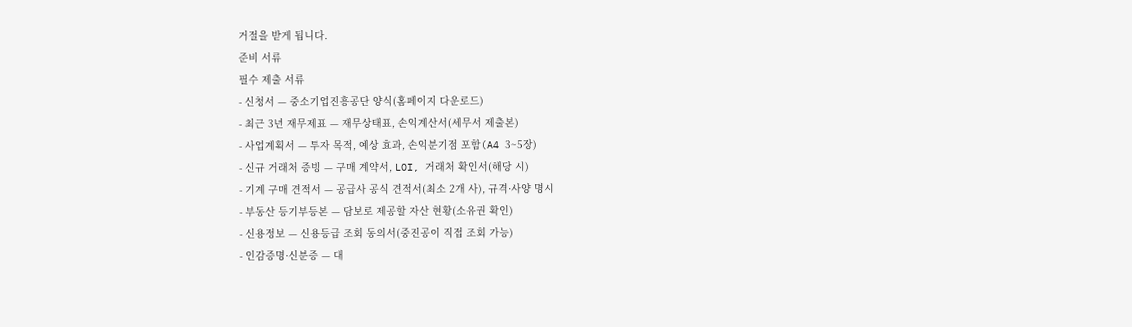거절을 받게 됩니다.
준비 서류
필수 제출 서류
- 신청서 — 중소기업진흥공단 양식(홈페이지 다운로드)
- 최근 3년 재무제표 — 재무상태표, 손익계산서(세무서 제출본)
- 사업계획서 — 투자 목적, 예상 효과, 손익분기점 포함(A4 3~5장)
- 신규 거래처 증빙 — 구매 계약서, LOI, 거래처 확인서(해당 시)
- 기계 구매 견적서 — 공급사 공식 견적서(최소 2개 사), 규격·사양 명시
- 부동산 등기부등본 — 담보로 제공할 자산 현황(소유권 확인)
- 신용정보 — 신용등급 조회 동의서(중진공이 직접 조회 가능)
- 인감증명·신분증 — 대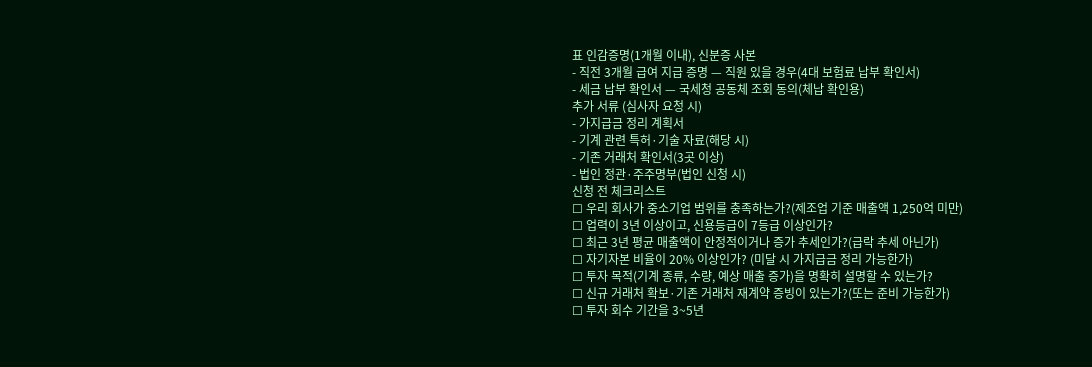표 인감증명(1개월 이내), 신분증 사본
- 직전 3개월 급여 지급 증명 — 직원 있을 경우(4대 보험료 납부 확인서)
- 세금 납부 확인서 — 국세청 공동체 조회 동의(체납 확인용)
추가 서류 (심사자 요청 시)
- 가지급금 정리 계획서
- 기계 관련 특허·기술 자료(해당 시)
- 기존 거래처 확인서(3곳 이상)
- 법인 정관·주주명부(법인 신청 시)
신청 전 체크리스트
☐ 우리 회사가 중소기업 범위를 충족하는가?(제조업 기준 매출액 1,250억 미만)
☐ 업력이 3년 이상이고, 신용등급이 7등급 이상인가?
☐ 최근 3년 평균 매출액이 안정적이거나 증가 추세인가?(급락 추세 아닌가)
☐ 자기자본 비율이 20% 이상인가? (미달 시 가지급금 정리 가능한가)
☐ 투자 목적(기계 종류, 수량, 예상 매출 증가)을 명확히 설명할 수 있는가?
☐ 신규 거래처 확보·기존 거래처 재계약 증빙이 있는가?(또는 준비 가능한가)
☐ 투자 회수 기간을 3~5년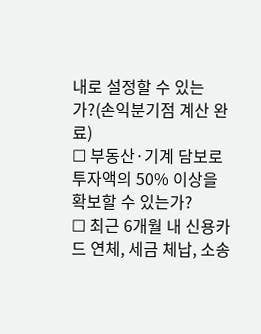내로 설정할 수 있는가?(손익분기점 계산 완료)
☐ 부동산·기계 담보로 투자액의 50% 이상을 확보할 수 있는가?
☐ 최근 6개월 내 신용카드 연체, 세금 체납, 소송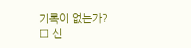기록이 없는가?
☐ 신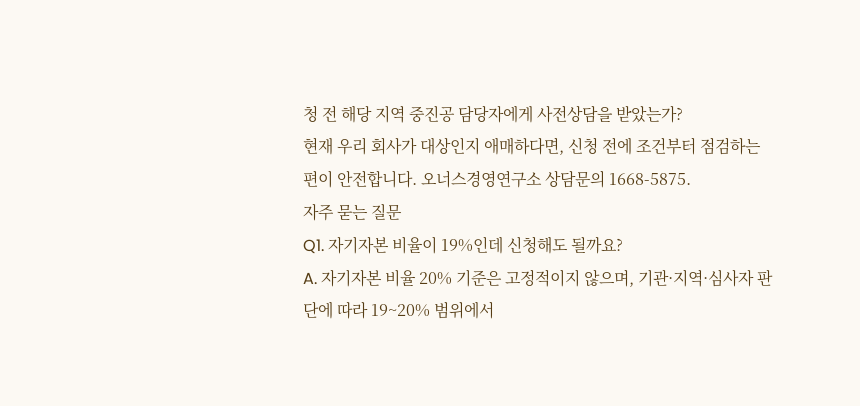청 전 해당 지역 중진공 담당자에게 사전상담을 받았는가?
현재 우리 회사가 대상인지 애매하다면, 신청 전에 조건부터 점검하는 편이 안전합니다. 오너스경영연구소 상담문의 1668-5875.
자주 묻는 질문
Q1. 자기자본 비율이 19%인데 신청해도 될까요?
A. 자기자본 비율 20% 기준은 고정적이지 않으며, 기관·지역·심사자 판단에 따라 19~20% 범위에서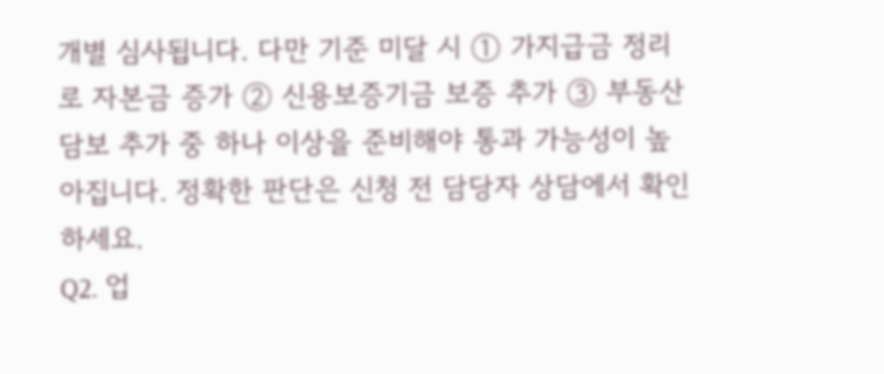개별 심사됩니다. 다만 기준 미달 시 ① 가지급금 정리로 자본금 증가 ② 신용보증기금 보증 추가 ③ 부동산 담보 추가 중 하나 이상을 준비해야 통과 가능성이 높아집니다. 정확한 판단은 신청 전 담당자 상담에서 확인하세요.
Q2. 업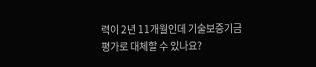력이 2년 11개월인데 기술보증기금 평가로 대체할 수 있나요?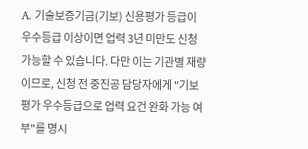A. 기술보증기금(기보) 신용평가 등급이 우수등급 이상이면 업력 3년 미만도 신청 가능할 수 있습니다. 다만 이는 기관별 재량이므로, 신청 전 중진공 담당자에게 "기보 평가 우수등급으로 업력 요건 완화 가능 여부"를 명시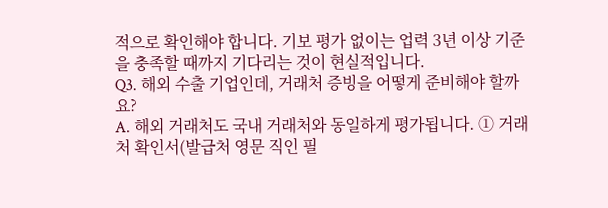적으로 확인해야 합니다. 기보 평가 없이는 업력 3년 이상 기준을 충족할 때까지 기다리는 것이 현실적입니다.
Q3. 해외 수출 기업인데, 거래처 증빙을 어떻게 준비해야 할까요?
A. 해외 거래처도 국내 거래처와 동일하게 평가됩니다. ① 거래처 확인서(발급처 영문 직인 필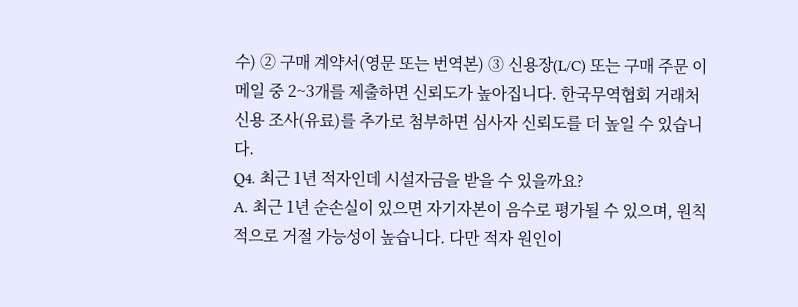수) ② 구매 계약서(영문 또는 번역본) ③ 신용장(L/C) 또는 구매 주문 이메일 중 2~3개를 제출하면 신뢰도가 높아집니다. 한국무역협회 거래처 신용 조사(유료)를 추가로 첨부하면 심사자 신뢰도를 더 높일 수 있습니다.
Q4. 최근 1년 적자인데 시설자금을 받을 수 있을까요?
A. 최근 1년 순손실이 있으면 자기자본이 음수로 평가될 수 있으며, 원칙적으로 거절 가능성이 높습니다. 다만 적자 원인이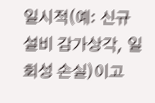일시적(예: 신규 설비 감가상각, 일회성 손실)이고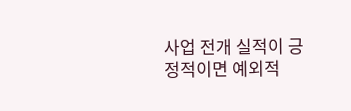사업 전개 실적이 긍정적이면 예외적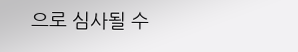으로 심사될 수